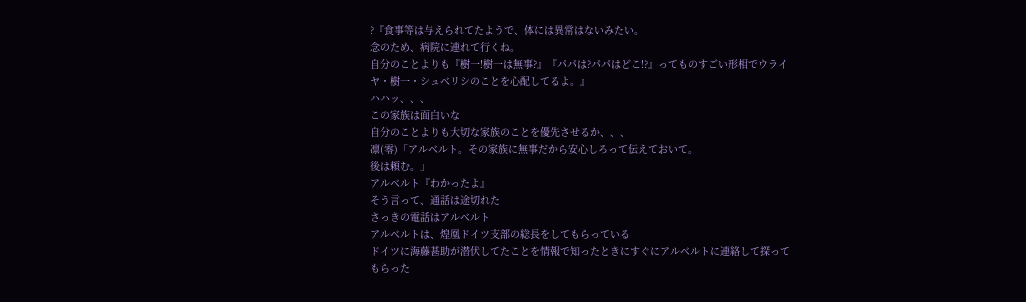?『食事等は与えられてたようで、体には異常はないみたい。
念のため、病院に連れて行くね。
自分のことよりも『樹一!樹一は無事?』『パパは?パパはどこ!?』ってものすごい形相でウライヤ・樹一・シュベリシのことを心配してるよ。』
ハハッ、、、
この家族は面白いな
自分のことよりも大切な家族のことを優先させるか、、、
凛(零)「アルベルト。その家族に無事だから安心しろって伝えておいて。
後は頼む。」
アルベルト『わかったよ』
そう言って、通話は途切れた
さっきの電話はアルベルト
アルベルトは、煌凰ドイツ支部の総長をしてもらっている
ドイツに海藤甚助が潜伏してたことを情報で知ったときにすぐにアルベルトに連絡して探ってもらった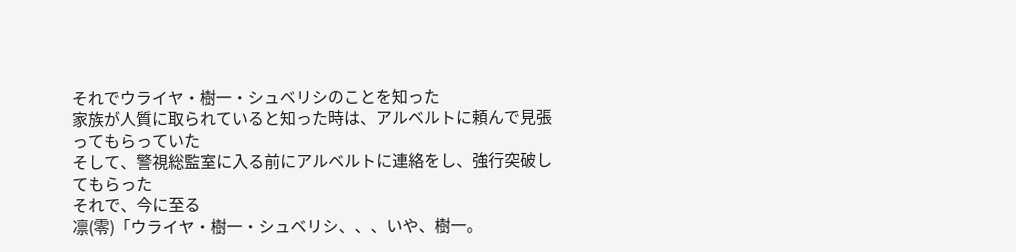それでウライヤ・樹一・シュベリシのことを知った
家族が人質に取られていると知った時は、アルベルトに頼んで見張ってもらっていた
そして、警視総監室に入る前にアルベルトに連絡をし、強行突破してもらった
それで、今に至る
凛(零)「ウライヤ・樹一・シュベリシ、、、いや、樹一。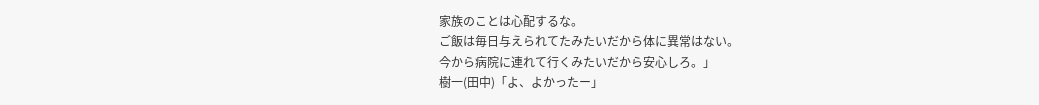家族のことは心配するな。
ご飯は毎日与えられてたみたいだから体に異常はない。
今から病院に連れて行くみたいだから安心しろ。」
樹一(田中)「よ、よかったー」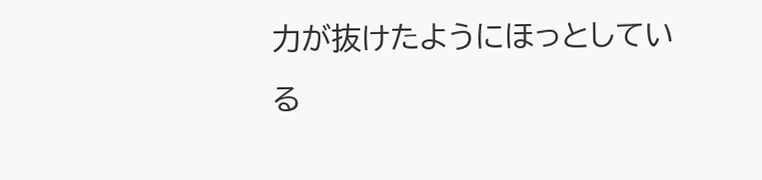力が抜けたようにほっとしている